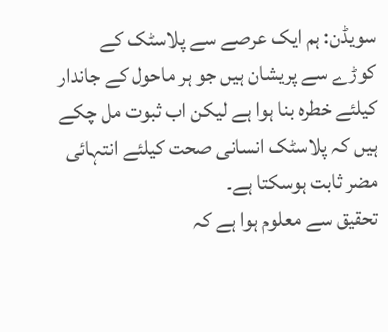سویڈن: ہم ایک عرصے سے پلاسٹک کے کوڑے سے پریشان ہیں جو ہر ماحول کے جاندار کیلئے خطرہ بنا ہوا ہے لیکن اب ثبوت مل چکے ہیں کہ پلاسٹک انسانی صحت کیلئے انتہائی مضر ثابت ہوسکتا ہے۔
تحقیق سے معلوم ہوا ہے کہ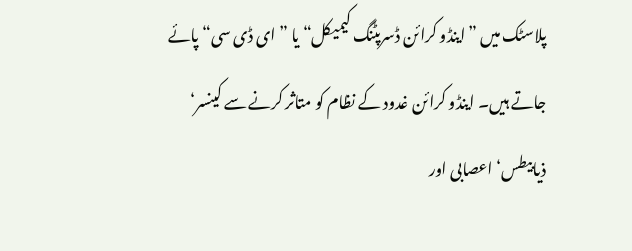پلاسٹک میں ”اینڈو کرائن ڈسرپٹنگ کیمیکل“ یا ”ای ڈی سی“ پائے جاتے ہیں۔ اینڈو کرائن غدود کے نظام کو متاثر کرنے سے کینسر‘ ذیابیطس‘ اعصابی اور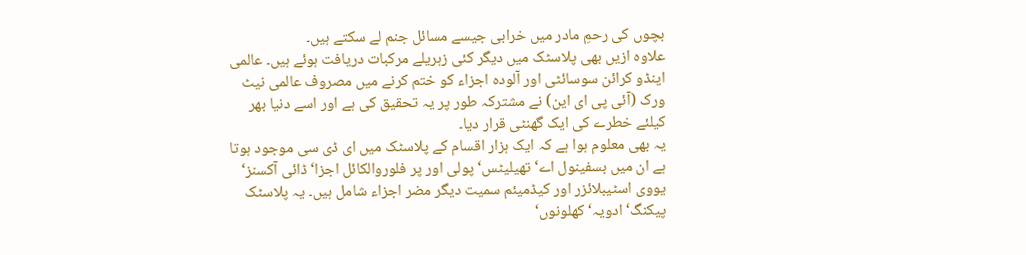بچوں کی رحمِ مادر میں خرابی جیسے مسائل جنم لے سکتے ہیں۔
علاوہ ازیں بھی پلاسٹک میں دیگر کئی زہریلے مرکبات دریافت ہوئے ہیں۔ عالمی اینڈو کرائن سوسائٹی اور آلودہ اجزاء کو ختم کرنے میں مصروف عالمی نیٹ ورک (آئی پی ای این) نے مشترکہ طور پر یہ تحقیق کی ہے اور اسے دنیا بھر کیلئے خطرے کی ایک گھنٹی قرار دیا۔
یہ بھی معلوم ہوا ہے کہ ایک ہزار اقسام کے پلاسٹک میں ای ڈی سی موجود ہوتا ہے ان میں بسفینول اے‘ تھیلیٹس‘ پولی اور پر فلوروالکائل اجزا‘ ڈائی آکسنز‘ یووی اسٹیبلائزر اور کیڈمیئم سمیت دیگر مضر اجزاء شامل ہیں۔ یہ پلاسٹک پیکنگ‘ ادویہ‘ کھلونوں‘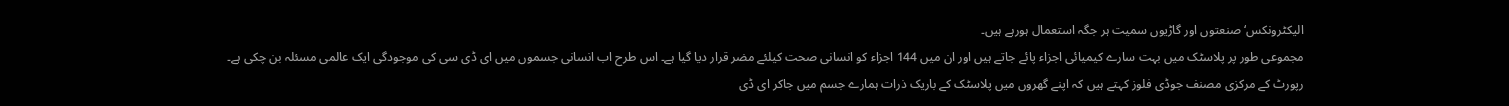الیکٹرونکس‘ صنعتوں اور گاڑیوں سمیت ہر جگہ استعمال ہورہے ہیں۔
مجموعی طور پر پلاسٹک میں بہت سارے کیمیائی اجزاء پائے جاتے ہیں اور ان میں 144 اجزاء کو انسانی صحت کیلئے مضر قرار دیا گیا ہے۔ اس طرح اب انسانی جسموں میں ای ڈی سی کی موجودگی ایک عالمی مسئلہ بن چکی ہے۔
رپورٹ کے مرکزی مصنف جوڈی فلوز کہتے ہیں کہ اپنے گھروں میں پلاسٹک کے باریک ذرات ہمارے جسم میں جاکر ای ڈی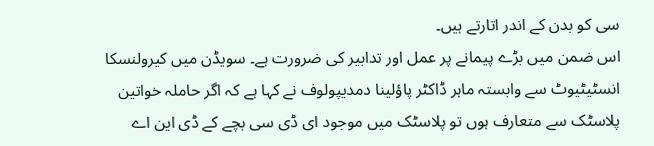سی کو بدن کے اندر اتارتے ہیں۔
اس ضمن میں بڑے پیمانے پر عمل اور تدابیر کی ضرورت ہے۔ سویڈن میں کیرولنسکا انسٹیٹیوٹ سے وابستہ ماہر ڈاکٹر پاؤلینا دمدیپولوف نے کہا ہے کہ اگر حاملہ خواتین پلاسٹک سے متعارف ہوں تو پلاسٹک میں موجود ای ڈی سی بچے کے ڈی این اے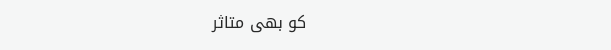کو بھی متاثر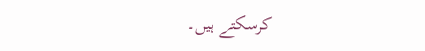کرسکتے ہیں۔